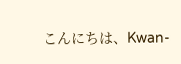こんにちは、Kwan-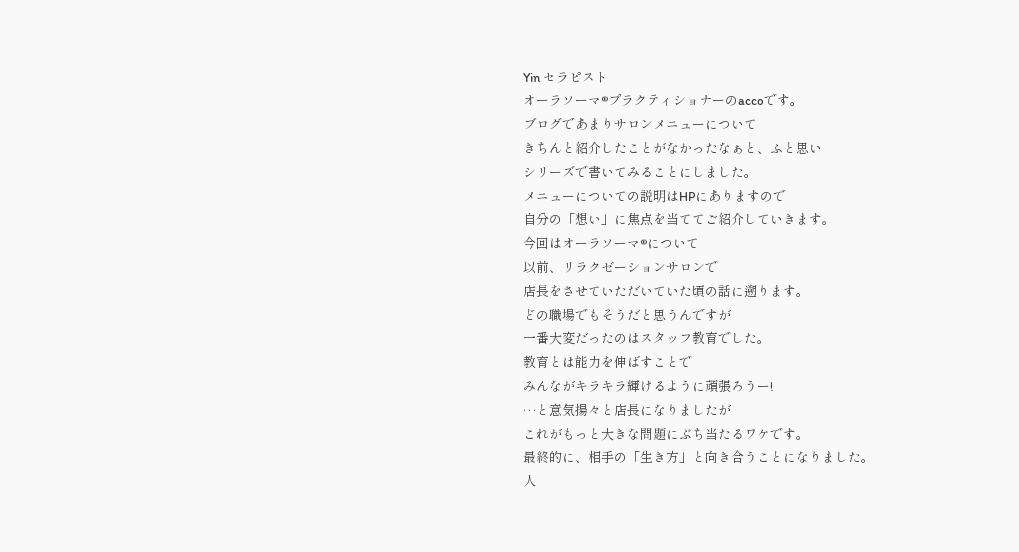Yin セラピスト
オーラソーマ®プラクティショナーのaccoです。
ブログであまりサロンメニューについて
きちんと紹介したことがなかったなぁと、ふと思い
シリーズで書いてみることにしました。
メニューについての説明はHPにありますので
自分の「想い」に焦点を当ててご紹介していきます。
今回はオーラソーマ®について
以前、リラクゼーションサロンで
店長をさせていただいていた頃の話に遡ります。
どの職場でもそうだと思うんですが
一番大変だったのはスタッフ教育でした。
教育とは能力を伸ばすことで
みんながキラキラ輝けるように頑張ろうー!
…と意気揚々と店長になりましたが
これがもっと大きな問題にぶち当たるワケです。
最終的に、相手の「生き方」と向き合うことになりました。
人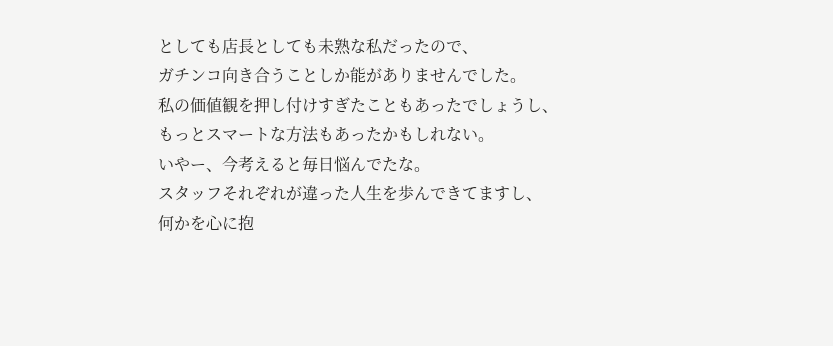としても店長としても未熟な私だったので、
ガチンコ向き合うことしか能がありませんでした。
私の価値観を押し付けすぎたこともあったでしょうし、
もっとスマートな方法もあったかもしれない。
いやー、今考えると毎日悩んでたな。
スタッフそれぞれが違った人生を歩んできてますし、
何かを心に抱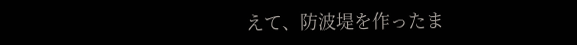えて、防波堤を作ったま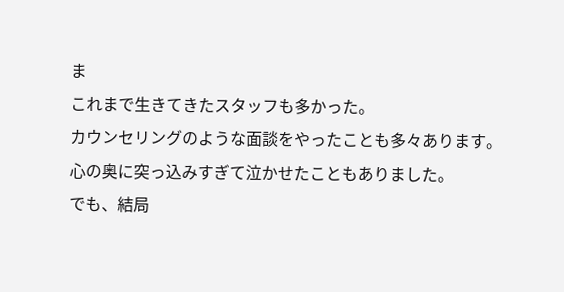ま
これまで生きてきたスタッフも多かった。
カウンセリングのような面談をやったことも多々あります。
心の奥に突っ込みすぎて泣かせたこともありました。
でも、結局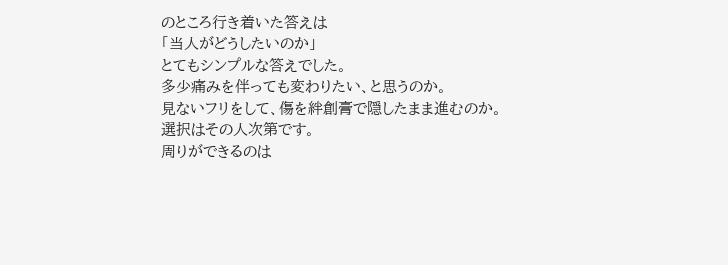のところ行き着いた答えは
「当人がどうしたいのか」
とてもシンプルな答えでした。
多少痛みを伴っても変わりたい、と思うのか。
見ないフリをして、傷を絆創膏で隠したまま進むのか。
選択はその人次第です。
周りができるのは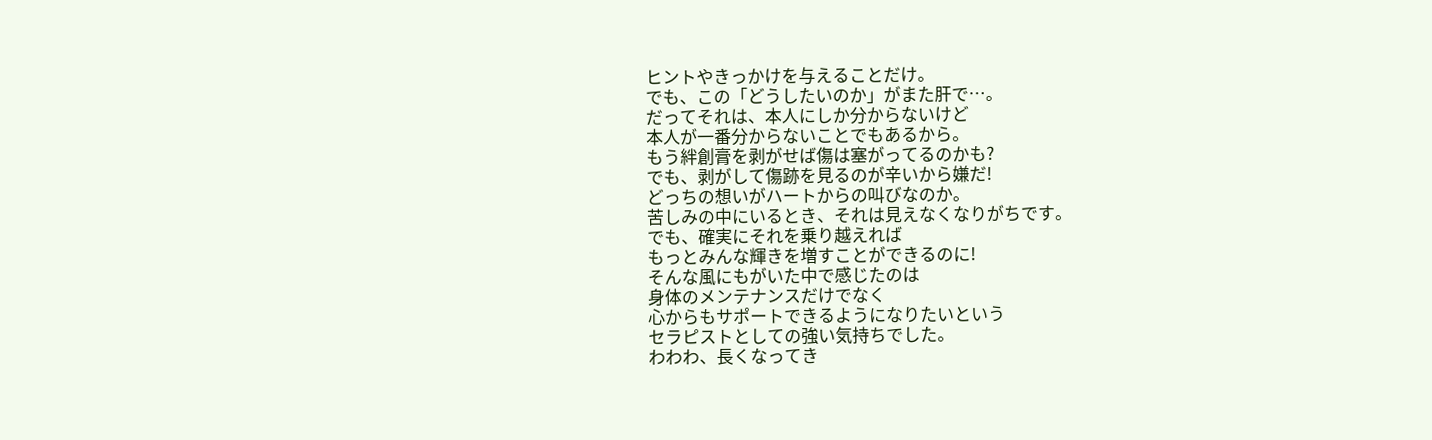ヒントやきっかけを与えることだけ。
でも、この「どうしたいのか」がまた肝で…。
だってそれは、本人にしか分からないけど
本人が一番分からないことでもあるから。
もう絆創膏を剥がせば傷は塞がってるのかも?
でも、剥がして傷跡を見るのが辛いから嫌だ!
どっちの想いがハートからの叫びなのか。
苦しみの中にいるとき、それは見えなくなりがちです。
でも、確実にそれを乗り越えれば
もっとみんな輝きを増すことができるのに!
そんな風にもがいた中で感じたのは
身体のメンテナンスだけでなく
心からもサポートできるようになりたいという
セラピストとしての強い気持ちでした。
わわわ、長くなってき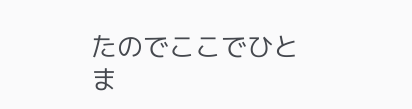たのでここでひとま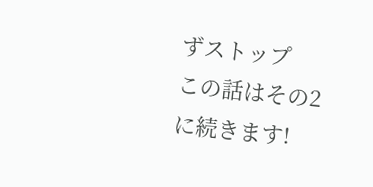ずストップ
この話はその2に続きます!